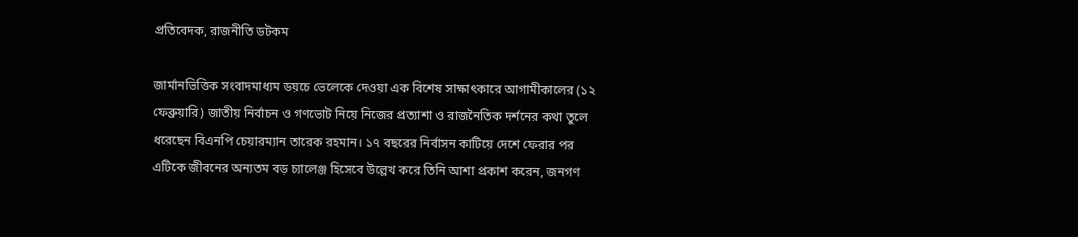প্রতিবেদক, রাজনীতি ডটকম

জার্মানভিত্তিক সংবাদমাধ্যম ডয়চে ভেলেকে দেওয়া এক বিশেষ সাক্ষাৎকারে আগামীকালের (১২ ফেব্রুয়ারি) জাতীয় নির্বাচন ও গণভোট নিয়ে নিজের প্রত্যাশা ও রাজনৈতিক দর্শনের কথা তুলে ধরেছেন বিএনপি চেয়ারম্যান তারেক রহমান। ১৭ বছরের নির্বাসন কাটিয়ে দেশে ফেরার পর এটিকে জীবনের অন্যতম বড় চ্যালেঞ্জ হিসেবে উল্লেখ করে তিনি আশা প্রকাশ করেন, জনগণ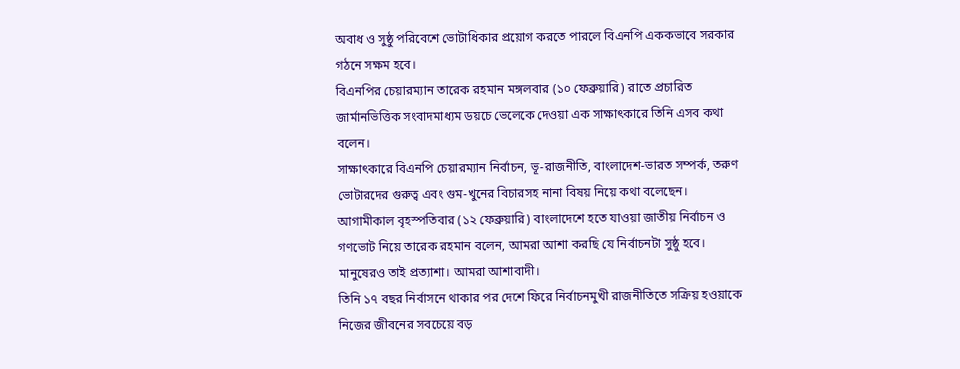অবাধ ও সুষ্ঠু পরিবেশে ভোটাধিকার প্রয়োগ করতে পারলে বিএনপি এককভাবে সরকার গঠনে সক্ষম হবে।
বিএনপির চেয়ারম্যান তারেক রহমান মঙ্গলবার (১০ ফেব্রুয়ারি) রাতে প্রচারিত জার্মানভিত্তিক সংবাদমাধ্যম ডয়চে ভেলেকে দেওয়া এক সাক্ষাৎকারে তিনি এসব কথা বলেন।
সাক্ষাৎকারে বিএনপি চেয়ারম্যান নির্বাচন, ভূ-রাজনীতি, বাংলাদেশ-ভারত সম্পর্ক, তরুণ ভোটারদের গুরুত্ব এবং গুম-খুনের বিচারসহ নানা বিষয় নিয়ে কথা বলেছেন।
আগামীকাল বৃহস্পতিবার (১২ ফেব্রুয়ারি) বাংলাদেশে হতে যাওয়া জাতীয় নির্বাচন ও গণভোট নিয়ে তারেক রহমান বলেন, আমরা আশা করছি যে নির্বাচনটা সুষ্ঠু হবে। মানুষেরও তাই প্রত্যাশা। আমরা আশাবাদী।
তিনি ১৭ বছর নির্বাসনে থাকার পর দেশে ফিরে নির্বাচনমুখী রাজনীতিতে সক্রিয় হওয়াকে নিজের জীবনের সবচেয়ে বড়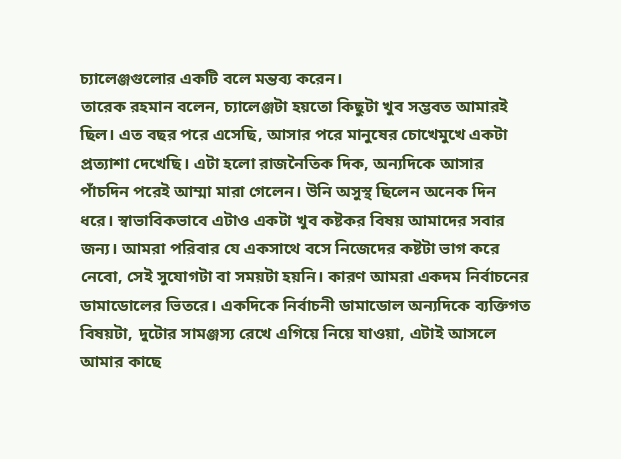চ্যালেঞ্জগুলোর একটি বলে মন্তব্য করেন।
তারেক রহমান বলেন, চ্যালেঞ্জটা হয়তো কিছুটা খুব সম্ভবত আমারই ছিল। এত বছর পরে এসেছি, আসার পরে মানুষের চোখেমুখে একটা প্রত্যাশা দেখেছি। এটা হলো রাজনৈতিক দিক, অন্যদিকে আসার পাঁচদিন পরেই আম্মা মারা গেলেন। উনি অসুস্থ ছিলেন অনেক দিন ধরে। স্বাভাবিকভাবে এটাও একটা খুব কষ্টকর বিষয় আমাদের সবার জন্য। আমরা পরিবার যে একসাথে বসে নিজেদের কষ্টটা ভাগ করে নেবো, সেই সুযোগটা বা সময়টা হয়নি। কারণ আমরা একদম নির্বাচনের ডামাডোলের ভিতরে। একদিকে নির্বাচনী ডামাডোল অন্যদিকে ব্যক্তিগত বিষয়টা, দুটোর সামঞ্জস্য রেখে এগিয়ে নিয়ে যাওয়া, এটাই আসলে আমার কাছে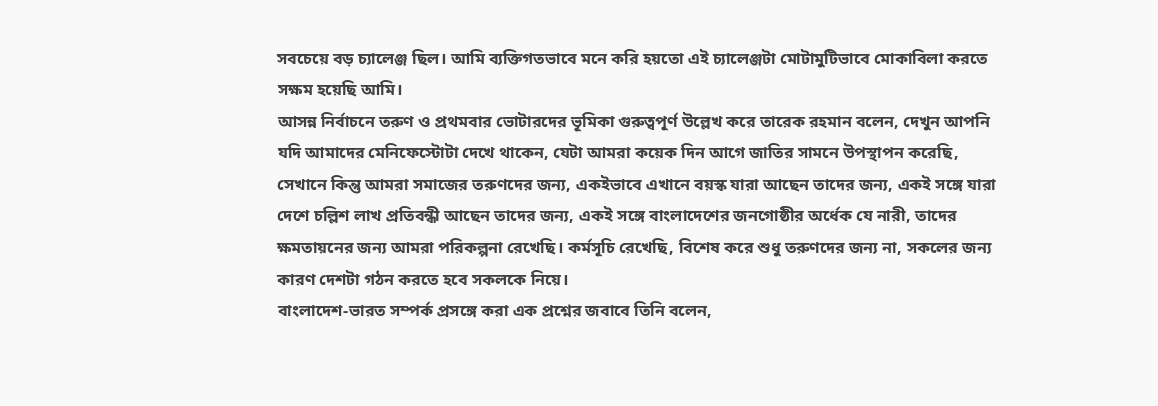সবচেয়ে বড় চ্যালেঞ্জ ছিল। আমি ব্যক্তিগতভাবে মনে করি হয়তো এই চ্যালেঞ্জটা মোটামুটিভাবে মোকাবিলা করতে সক্ষম হয়েছি আমি।
আসন্ন নির্বাচনে তরুণ ও প্রথমবার ভোটারদের ভূমিকা গুরুত্বপূর্ণ উল্লেখ করে তারেক রহমান বলেন, দেখুন আপনি যদি আমাদের মেনিফেস্টোটা দেখে থাকেন, যেটা আমরা কয়েক দিন আগে জাতির সামনে উপস্থাপন করেছি, সেখানে কিন্তু আমরা সমাজের তরুণদের জন্য, একইভাবে এখানে বয়স্ক যারা আছেন তাদের জন্য, একই সঙ্গে যারা দেশে চল্লিশ লাখ প্রতিবন্ধী আছেন তাদের জন্য, একই সঙ্গে বাংলাদেশের জনগোষ্ঠীর অর্ধেক যে নারী, তাদের ক্ষমতায়নের জন্য আমরা পরিকল্পনা রেখেছি। কর্মসূচি রেখেছি, বিশেষ করে শুধু তরুণদের জন্য না, সকলের জন্য কারণ দেশটা গঠন করতে হবে সকলকে নিয়ে।
বাংলাদেশ-ভারত সম্পর্ক প্রসঙ্গে করা এক প্রশ্নের জবাবে তিনি বলেন,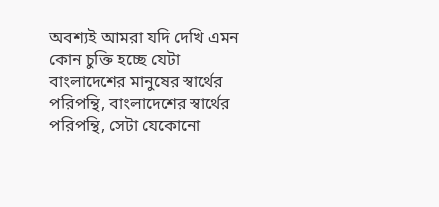অবশ্যই আমরা যদি দেখি এমন কোন চুক্তি হচ্ছে যেটা বাংলাদেশের মানুষের স্বার্থের পরিপন্থি, বাংলাদেশের স্বার্থের পরিপন্থি, সেটা যেকোনো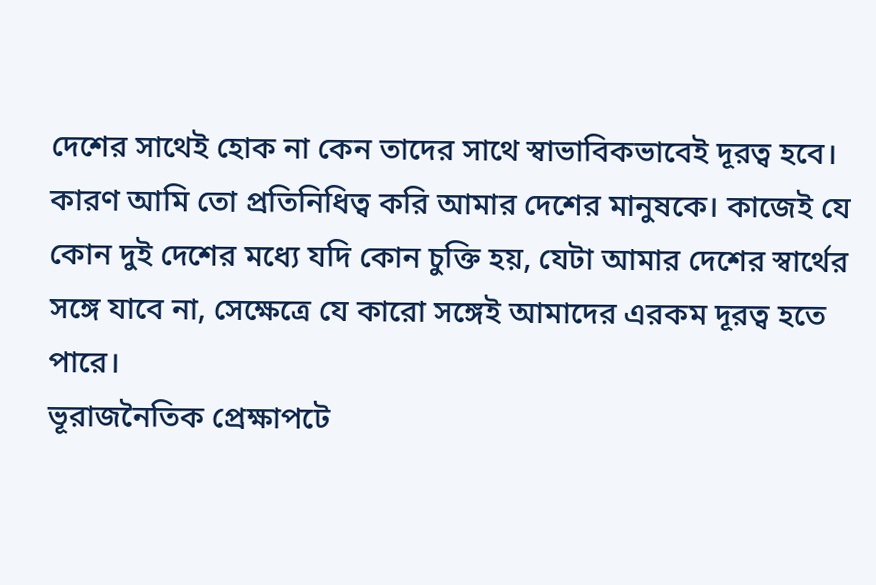দেশের সাথেই হোক না কেন তাদের সাথে স্বাভাবিকভাবেই দূরত্ব হবে। কারণ আমি তো প্রতিনিধিত্ব করি আমার দেশের মানুষকে। কাজেই যে কোন দুই দেশের মধ্যে যদি কোন চুক্তি হয়, যেটা আমার দেশের স্বার্থের সঙ্গে যাবে না, সেক্ষেত্রে যে কারো সঙ্গেই আমাদের এরকম দূরত্ব হতে পারে।
ভূরাজনৈতিক প্রেক্ষাপটে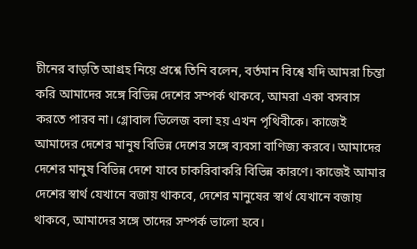চীনের বাড়তি আগ্রহ নিয়ে প্রশ্নে তিনি বলেন, বর্তমান বিশ্বে যদি আমরা চিন্তা করি আমাদের সঙ্গে বিভিন্ন দেশের সম্পর্ক থাকবে, আমরা একা বসবাস করতে পারব না। গ্লোবাল ভিলেজ বলা হয় এখন পৃথিবীকে। কাজেই আমাদের দেশের মানুষ বিভিন্ন দেশের সঙ্গে ব্যবসা বাণিজ্য করবে। আমাদের দেশের মানুষ বিভিন্ন দেশে যাবে চাকরিবাকরি বিভিন্ন কারণে। কাজেই আমার দেশের স্বার্থ যেখানে বজায় থাকবে, দেশের মানুষের স্বার্থ যেখানে বজায় থাকবে, আমাদের সঙ্গে তাদের সম্পর্ক ভালো হবে।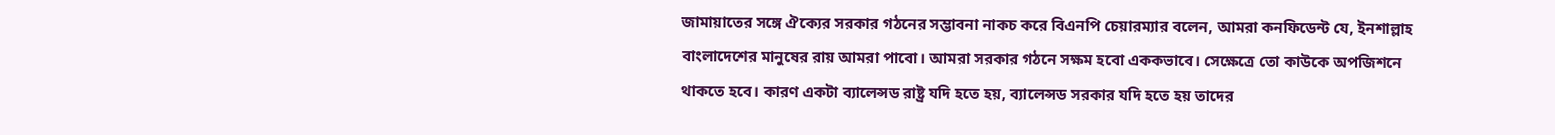জামায়াতের সঙ্গে ঐক্যের সরকার গঠনের সম্ভাবনা নাকচ করে বিএনপি চেয়ারম্যার বলেন, আমরা কনফিডেন্ট যে, ইনশাল্লাহ বাংলাদেশের মানুষের রায় আমরা পাবো। আমরা সরকার গঠনে সক্ষম হবো এককভাবে। সেক্ষেত্রে তো কাউকে অপজিশনে থাকতে হবে। কারণ একটা ব্যালেন্সড রাষ্ট্র যদি হতে হয়, ব্যালেন্সড সরকার যদি হতে হয় তাদের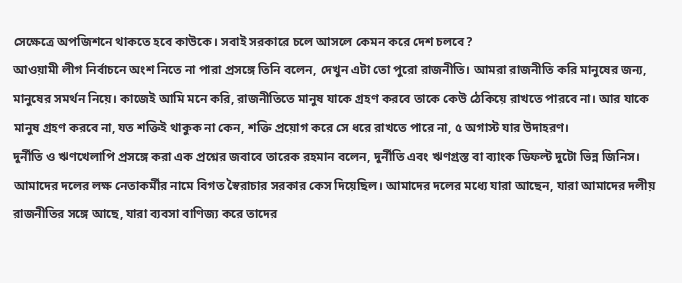সেক্ষেত্রে অপজিশনে থাকতে হবে কাউকে। সবাই সরকারে চলে আসলে কেমন করে দেশ চলবে?
আওয়ামী লীগ নির্বাচনে অংশ নিতে না পারা প্রসঙ্গে তিনি বলেন, দেখুন এটা তো পুরো রাজনীতি। আমরা রাজনীতি করি মানুষের জন্য, মানুষের সমর্থন নিয়ে। কাজেই আমি মনে করি, রাজনীতিতে মানুষ যাকে গ্রহণ করবে তাকে কেউ ঠেকিয়ে রাখতে পারবে না। আর যাকে মানুষ গ্রহণ করবে না, যত শক্তিই থাকুক না কেন, শক্তি প্রয়োগ করে সে ধরে রাখতে পারে না, ৫ অগাস্ট যার উদাহরণ।
দুর্নীতি ও ঋণখেলাপি প্রসঙ্গে করা এক প্রশ্নের জবাবে তারেক রহমান বলেন, দুর্নীতি এবং ঋণগ্রস্ত বা ব্যাংক ডিফল্ট দুটো ভিন্ন জিনিস। আমাদের দলের লক্ষ নেতাকর্মীর নামে বিগত স্বৈরাচার সরকার কেস দিয়েছিল। আমাদের দলের মধ্যে যারা আছেন, যারা আমাদের দলীয় রাজনীতির সঙ্গে আছে, যারা ব্যবসা বাণিজ্য করে তাদের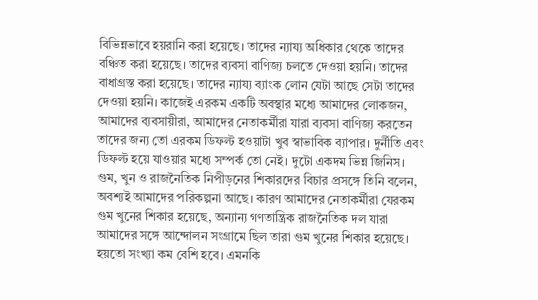বিভিন্নভাবে হয়রানি করা হয়েছে। তাদের ন্যায্য অধিকার থেকে তাদের বঞ্চিত করা হয়েছে। তাদের ব্যবসা বাণিজ্য চলতে দেওয়া হয়নি। তাদের বাধাগ্রস্ত করা হয়েছে। তাদের ন্যায্য ব্যাংক লোন যেটা আছে সেটা তাদের দেওয়া হয়নি। কাজেই এরকম একটি অবস্থার মধ্যে আমাদের লোকজন, আমাদের ব্যবসায়ীরা, আমাদের নেতাকর্মীরা যারা ব্যবসা বাণিজ্য করতেন তাদের জন্য তো এরকম ডিফল্ট হওয়াটা খুব স্বাভাবিক ব্যাপার। দুর্নীতি এবং ডিফল্ট হয়ে যাওয়ার মধ্যে সম্পর্ক তো নেই। দুটো একদম ভিন্ন জিনিস।
গুম, খুন ও রাজনৈতিক নিপীড়নের শিকারদের বিচার প্রসঙ্গে তিনি বলেন, অবশ্যই আমাদের পরিকল্পনা আছে। কারণ আমাদের নেতাকর্মীরা যেরকম গুম খুনের শিকার হয়েছে, অন্যান্য গণতান্ত্রিক রাজনৈতিক দল যারা আমাদের সঙ্গে আন্দোলন সংগ্রামে ছিল তারা গুম খুনের শিকার হয়েছে। হয়তো সংখ্যা কম বেশি হবে। এমনকি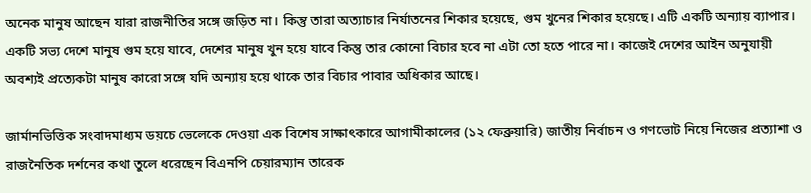অনেক মানুষ আছেন যারা রাজনীতির সঙ্গে জড়িত না। কিন্তু তারা অত্যাচার নির্যাতনের শিকার হয়েছে, গুম খুনের শিকার হয়েছে। এটি একটি অন্যায় ব্যাপার। একটি সভ্য দেশে মানুষ গুম হয়ে যাবে, দেশের মানুষ খুন হয়ে যাবে কিন্তু তার কোনো বিচার হবে না এটা তো হতে পারে না। কাজেই দেশের আইন অনুযায়ী অবশ্যই প্রত্যেকটা মানুষ কারো সঙ্গে যদি অন্যায় হয়ে থাকে তার বিচার পাবার অধিকার আছে।

জার্মানভিত্তিক সংবাদমাধ্যম ডয়চে ভেলেকে দেওয়া এক বিশেষ সাক্ষাৎকারে আগামীকালের (১২ ফেব্রুয়ারি) জাতীয় নির্বাচন ও গণভোট নিয়ে নিজের প্রত্যাশা ও রাজনৈতিক দর্শনের কথা তুলে ধরেছেন বিএনপি চেয়ারম্যান তারেক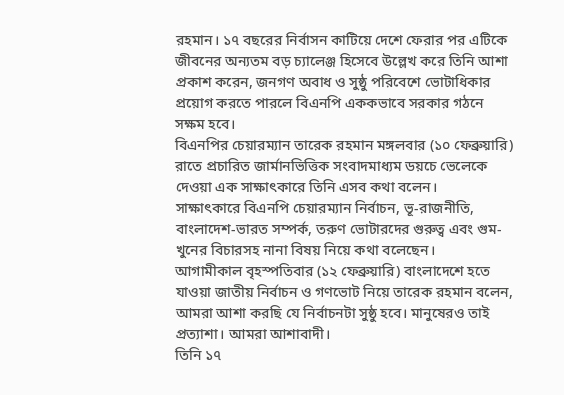রহমান। ১৭ বছরের নির্বাসন কাটিয়ে দেশে ফেরার পর এটিকে জীবনের অন্যতম বড় চ্যালেঞ্জ হিসেবে উল্লেখ করে তিনি আশা প্রকাশ করেন, জনগণ অবাধ ও সুষ্ঠু পরিবেশে ভোটাধিকার প্রয়োগ করতে পারলে বিএনপি এককভাবে সরকার গঠনে সক্ষম হবে।
বিএনপির চেয়ারম্যান তারেক রহমান মঙ্গলবার (১০ ফেব্রুয়ারি) রাতে প্রচারিত জার্মানভিত্তিক সংবাদমাধ্যম ডয়চে ভেলেকে দেওয়া এক সাক্ষাৎকারে তিনি এসব কথা বলেন।
সাক্ষাৎকারে বিএনপি চেয়ারম্যান নির্বাচন, ভূ-রাজনীতি, বাংলাদেশ-ভারত সম্পর্ক, তরুণ ভোটারদের গুরুত্ব এবং গুম-খুনের বিচারসহ নানা বিষয় নিয়ে কথা বলেছেন।
আগামীকাল বৃহস্পতিবার (১২ ফেব্রুয়ারি) বাংলাদেশে হতে যাওয়া জাতীয় নির্বাচন ও গণভোট নিয়ে তারেক রহমান বলেন, আমরা আশা করছি যে নির্বাচনটা সুষ্ঠু হবে। মানুষেরও তাই প্রত্যাশা। আমরা আশাবাদী।
তিনি ১৭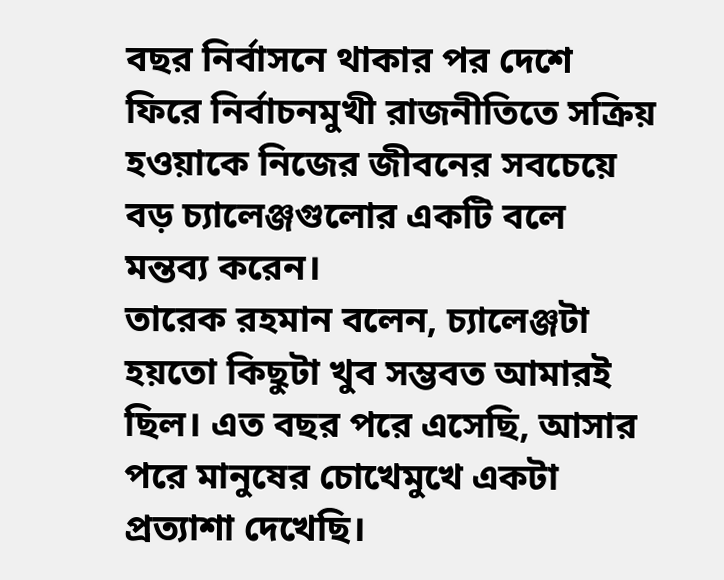বছর নির্বাসনে থাকার পর দেশে ফিরে নির্বাচনমুখী রাজনীতিতে সক্রিয় হওয়াকে নিজের জীবনের সবচেয়ে বড় চ্যালেঞ্জগুলোর একটি বলে মন্তব্য করেন।
তারেক রহমান বলেন, চ্যালেঞ্জটা হয়তো কিছুটা খুব সম্ভবত আমারই ছিল। এত বছর পরে এসেছি, আসার পরে মানুষের চোখেমুখে একটা প্রত্যাশা দেখেছি।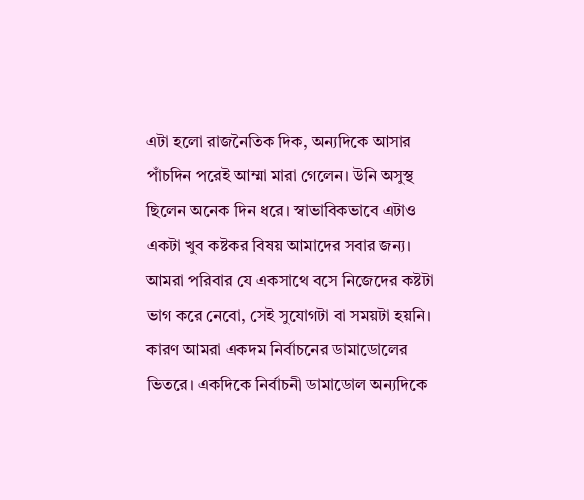এটা হলো রাজনৈতিক দিক, অন্যদিকে আসার পাঁচদিন পরেই আম্মা মারা গেলেন। উনি অসুস্থ ছিলেন অনেক দিন ধরে। স্বাভাবিকভাবে এটাও একটা খুব কষ্টকর বিষয় আমাদের সবার জন্য। আমরা পরিবার যে একসাথে বসে নিজেদের কষ্টটা ভাগ করে নেবো, সেই সুযোগটা বা সময়টা হয়নি। কারণ আমরা একদম নির্বাচনের ডামাডোলের ভিতরে। একদিকে নির্বাচনী ডামাডোল অন্যদিকে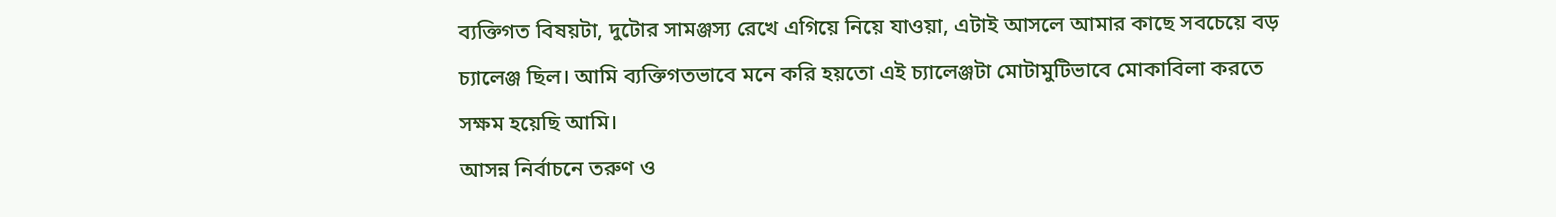ব্যক্তিগত বিষয়টা, দুটোর সামঞ্জস্য রেখে এগিয়ে নিয়ে যাওয়া, এটাই আসলে আমার কাছে সবচেয়ে বড় চ্যালেঞ্জ ছিল। আমি ব্যক্তিগতভাবে মনে করি হয়তো এই চ্যালেঞ্জটা মোটামুটিভাবে মোকাবিলা করতে সক্ষম হয়েছি আমি।
আসন্ন নির্বাচনে তরুণ ও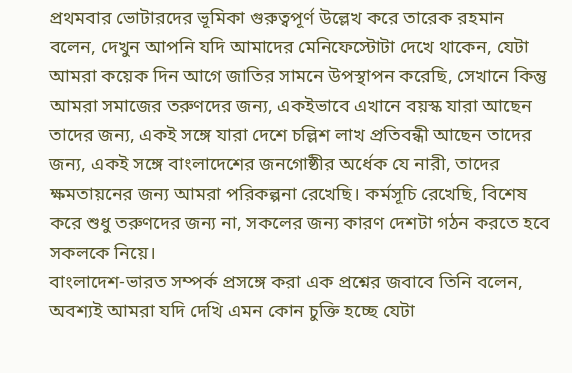প্রথমবার ভোটারদের ভূমিকা গুরুত্বপূর্ণ উল্লেখ করে তারেক রহমান বলেন, দেখুন আপনি যদি আমাদের মেনিফেস্টোটা দেখে থাকেন, যেটা আমরা কয়েক দিন আগে জাতির সামনে উপস্থাপন করেছি, সেখানে কিন্তু আমরা সমাজের তরুণদের জন্য, একইভাবে এখানে বয়স্ক যারা আছেন তাদের জন্য, একই সঙ্গে যারা দেশে চল্লিশ লাখ প্রতিবন্ধী আছেন তাদের জন্য, একই সঙ্গে বাংলাদেশের জনগোষ্ঠীর অর্ধেক যে নারী, তাদের ক্ষমতায়নের জন্য আমরা পরিকল্পনা রেখেছি। কর্মসূচি রেখেছি, বিশেষ করে শুধু তরুণদের জন্য না, সকলের জন্য কারণ দেশটা গঠন করতে হবে সকলকে নিয়ে।
বাংলাদেশ-ভারত সম্পর্ক প্রসঙ্গে করা এক প্রশ্নের জবাবে তিনি বলেন, অবশ্যই আমরা যদি দেখি এমন কোন চুক্তি হচ্ছে যেটা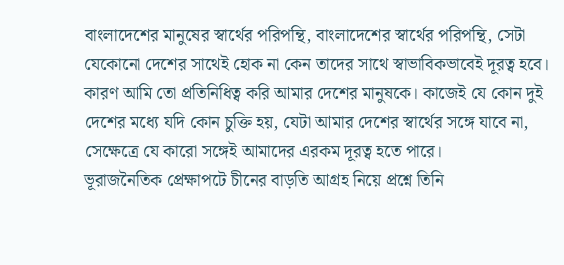বাংলাদেশের মানুষের স্বার্থের পরিপন্থি, বাংলাদেশের স্বার্থের পরিপন্থি, সেটা যেকোনো দেশের সাথেই হোক না কেন তাদের সাথে স্বাভাবিকভাবেই দূরত্ব হবে। কারণ আমি তো প্রতিনিধিত্ব করি আমার দেশের মানুষকে। কাজেই যে কোন দুই দেশের মধ্যে যদি কোন চুক্তি হয়, যেটা আমার দেশের স্বার্থের সঙ্গে যাবে না, সেক্ষেত্রে যে কারো সঙ্গেই আমাদের এরকম দূরত্ব হতে পারে।
ভূরাজনৈতিক প্রেক্ষাপটে চীনের বাড়তি আগ্রহ নিয়ে প্রশ্নে তিনি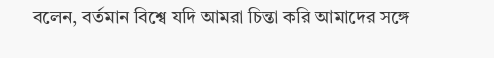বলেন, বর্তমান বিশ্বে যদি আমরা চিন্তা করি আমাদের সঙ্গে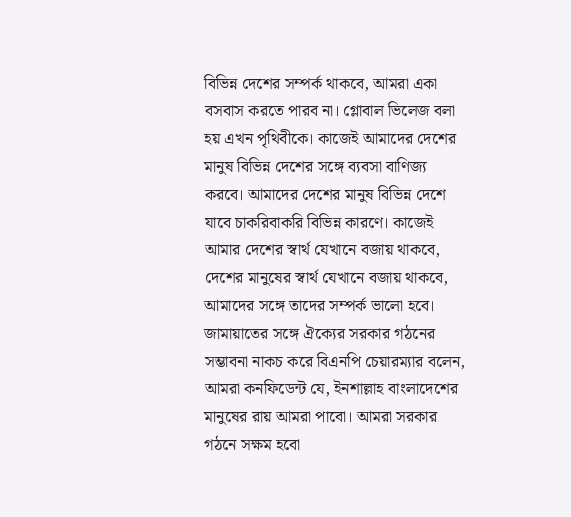বিভিন্ন দেশের সম্পর্ক থাকবে, আমরা একা বসবাস করতে পারব না। গ্লোবাল ভিলেজ বলা হয় এখন পৃথিবীকে। কাজেই আমাদের দেশের মানুষ বিভিন্ন দেশের সঙ্গে ব্যবসা বাণিজ্য করবে। আমাদের দেশের মানুষ বিভিন্ন দেশে যাবে চাকরিবাকরি বিভিন্ন কারণে। কাজেই আমার দেশের স্বার্থ যেখানে বজায় থাকবে, দেশের মানুষের স্বার্থ যেখানে বজায় থাকবে, আমাদের সঙ্গে তাদের সম্পর্ক ভালো হবে।
জামায়াতের সঙ্গে ঐক্যের সরকার গঠনের সম্ভাবনা নাকচ করে বিএনপি চেয়ারম্যার বলেন, আমরা কনফিডেন্ট যে, ইনশাল্লাহ বাংলাদেশের মানুষের রায় আমরা পাবো। আমরা সরকার গঠনে সক্ষম হবো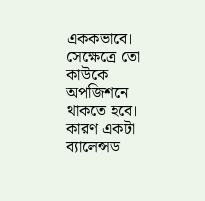এককভাবে। সেক্ষেত্রে তো কাউকে অপজিশনে থাকতে হবে। কারণ একটা ব্যালেন্সড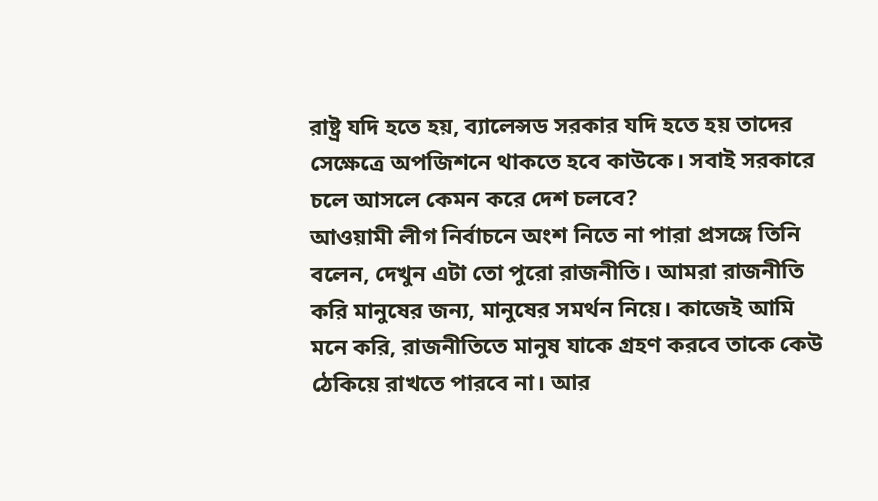রাষ্ট্র যদি হতে হয়, ব্যালেন্সড সরকার যদি হতে হয় তাদের সেক্ষেত্রে অপজিশনে থাকতে হবে কাউকে। সবাই সরকারে চলে আসলে কেমন করে দেশ চলবে?
আওয়ামী লীগ নির্বাচনে অংশ নিতে না পারা প্রসঙ্গে তিনি বলেন, দেখুন এটা তো পুরো রাজনীতি। আমরা রাজনীতি করি মানুষের জন্য, মানুষের সমর্থন নিয়ে। কাজেই আমি মনে করি, রাজনীতিতে মানুষ যাকে গ্রহণ করবে তাকে কেউ ঠেকিয়ে রাখতে পারবে না। আর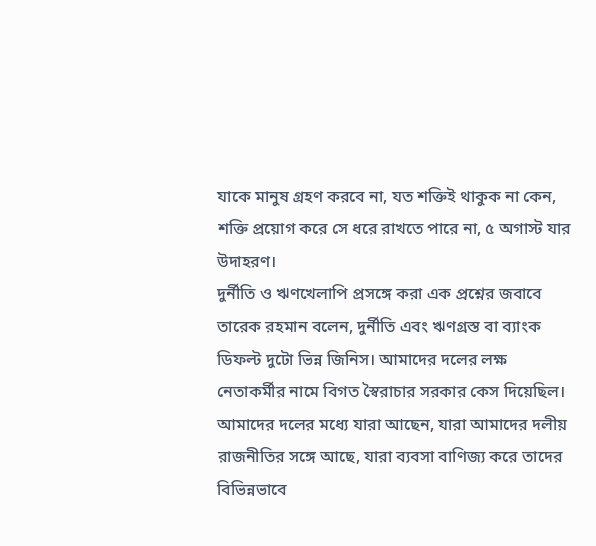যাকে মানুষ গ্রহণ করবে না, যত শক্তিই থাকুক না কেন, শক্তি প্রয়োগ করে সে ধরে রাখতে পারে না, ৫ অগাস্ট যার উদাহরণ।
দুর্নীতি ও ঋণখেলাপি প্রসঙ্গে করা এক প্রশ্নের জবাবে তারেক রহমান বলেন, দুর্নীতি এবং ঋণগ্রস্ত বা ব্যাংক ডিফল্ট দুটো ভিন্ন জিনিস। আমাদের দলের লক্ষ নেতাকর্মীর নামে বিগত স্বৈরাচার সরকার কেস দিয়েছিল। আমাদের দলের মধ্যে যারা আছেন, যারা আমাদের দলীয় রাজনীতির সঙ্গে আছে, যারা ব্যবসা বাণিজ্য করে তাদের বিভিন্নভাবে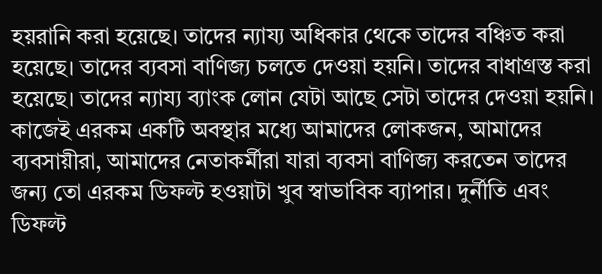হয়রানি করা হয়েছে। তাদের ন্যায্য অধিকার থেকে তাদের বঞ্চিত করা হয়েছে। তাদের ব্যবসা বাণিজ্য চলতে দেওয়া হয়নি। তাদের বাধাগ্রস্ত করা হয়েছে। তাদের ন্যায্য ব্যাংক লোন যেটা আছে সেটা তাদের দেওয়া হয়নি। কাজেই এরকম একটি অবস্থার মধ্যে আমাদের লোকজন, আমাদের ব্যবসায়ীরা, আমাদের নেতাকর্মীরা যারা ব্যবসা বাণিজ্য করতেন তাদের জন্য তো এরকম ডিফল্ট হওয়াটা খুব স্বাভাবিক ব্যাপার। দুর্নীতি এবং ডিফল্ট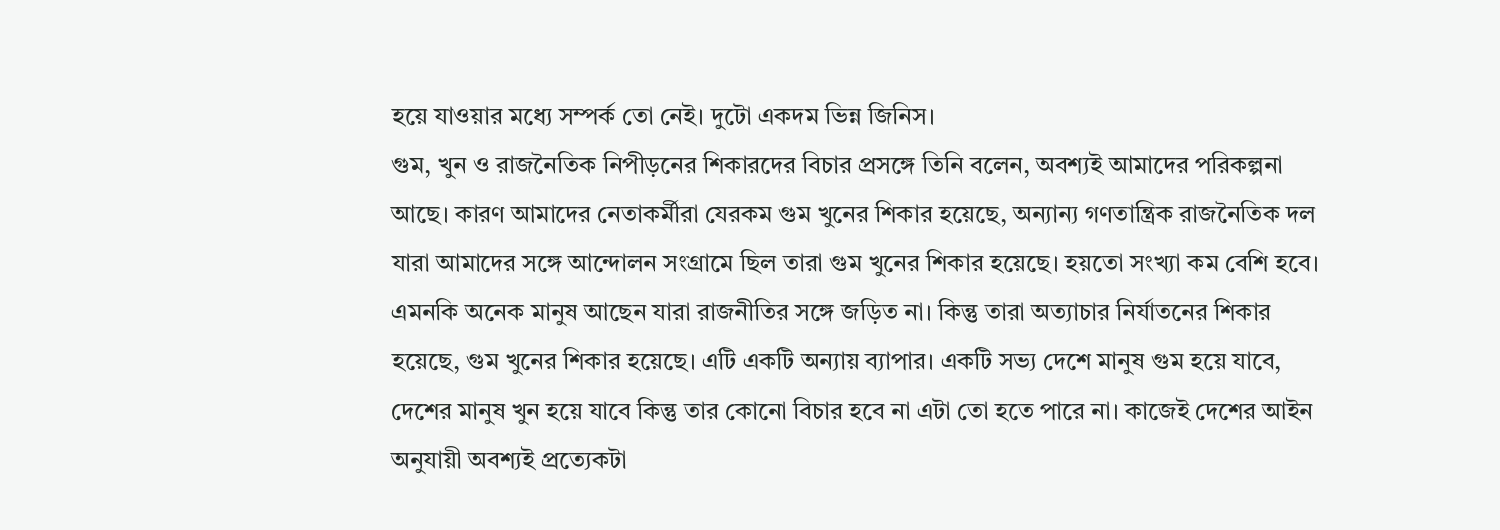হয়ে যাওয়ার মধ্যে সম্পর্ক তো নেই। দুটো একদম ভিন্ন জিনিস।
গুম, খুন ও রাজনৈতিক নিপীড়নের শিকারদের বিচার প্রসঙ্গে তিনি বলেন, অবশ্যই আমাদের পরিকল্পনা আছে। কারণ আমাদের নেতাকর্মীরা যেরকম গুম খুনের শিকার হয়েছে, অন্যান্য গণতান্ত্রিক রাজনৈতিক দল যারা আমাদের সঙ্গে আন্দোলন সংগ্রামে ছিল তারা গুম খুনের শিকার হয়েছে। হয়তো সংখ্যা কম বেশি হবে। এমনকি অনেক মানুষ আছেন যারা রাজনীতির সঙ্গে জড়িত না। কিন্তু তারা অত্যাচার নির্যাতনের শিকার হয়েছে, গুম খুনের শিকার হয়েছে। এটি একটি অন্যায় ব্যাপার। একটি সভ্য দেশে মানুষ গুম হয়ে যাবে, দেশের মানুষ খুন হয়ে যাবে কিন্তু তার কোনো বিচার হবে না এটা তো হতে পারে না। কাজেই দেশের আইন অনুযায়ী অবশ্যই প্রত্যেকটা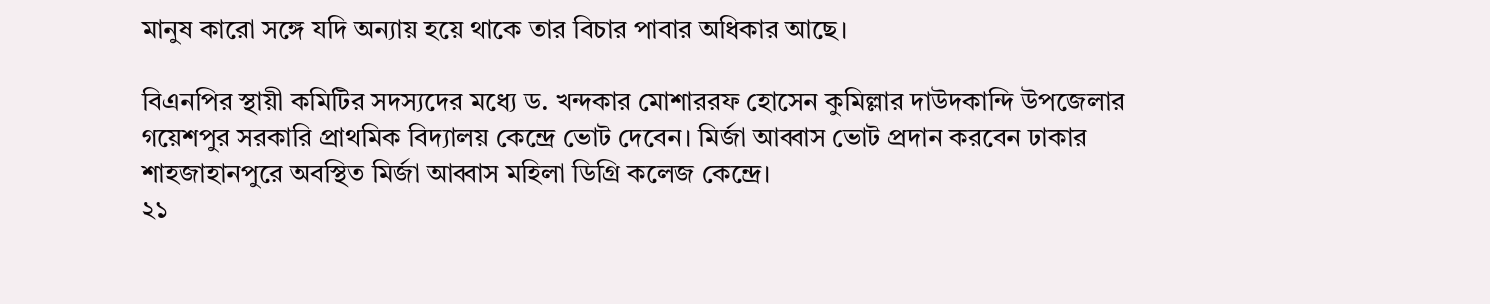মানুষ কারো সঙ্গে যদি অন্যায় হয়ে থাকে তার বিচার পাবার অধিকার আছে।

বিএনপির স্থায়ী কমিটির সদস্যদের মধ্যে ড. খন্দকার মোশাররফ হোসেন কুমিল্লার দাউদকান্দি উপজেলার গয়েশপুর সরকারি প্রাথমিক বিদ্যালয় কেন্দ্রে ভোট দেবেন। মির্জা আব্বাস ভোট প্রদান করবেন ঢাকার শাহজাহানপুরে অবস্থিত মির্জা আব্বাস মহিলা ডিগ্রি কলেজ কেন্দ্রে।
২১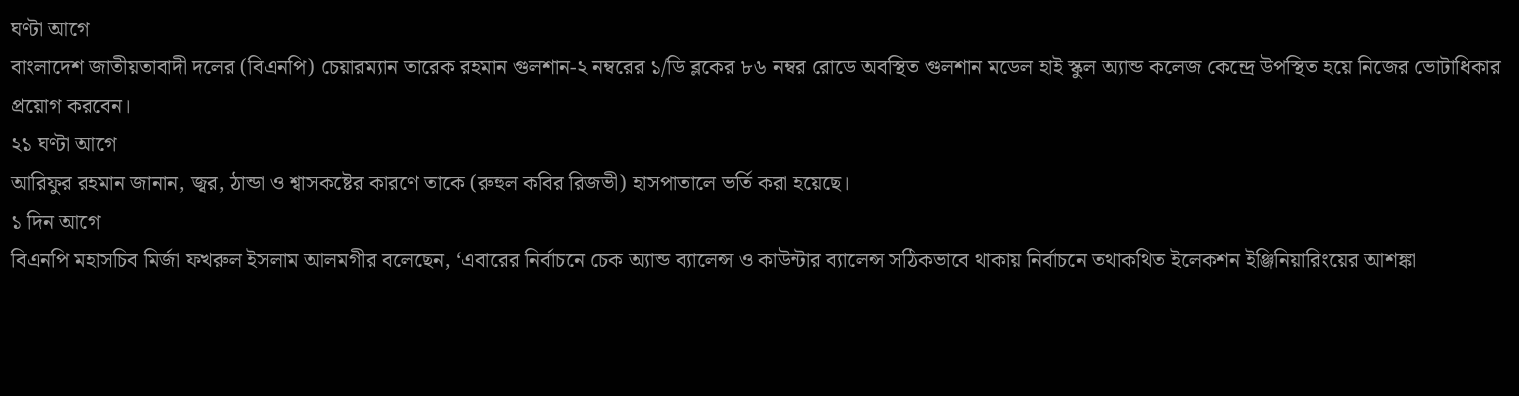ঘণ্টা আগে
বাংলাদেশ জাতীয়তাবাদী দলের (বিএনপি) চেয়ারম্যান তারেক রহমান গুলশান-২ নম্বরের ১/ডি ব্লকের ৮৬ নম্বর রোডে অবস্থিত গুলশান মডেল হাই স্কুল অ্যান্ড কলেজ কেন্দ্রে উপস্থিত হয়ে নিজের ভোটাধিকার প্রয়োগ করবেন।
২১ ঘণ্টা আগে
আরিফুর রহমান জানান, জ্বর, ঠান্ডা ও শ্বাসকষ্টের কারণে তাকে (রুহুল কবির রিজভী) হাসপাতালে ভর্তি করা হয়েছে।
১ দিন আগে
বিএনপি মহাসচিব মির্জা ফখরুল ইসলাম আলমগীর বলেছেন, ‘এবারের নির্বাচনে চেক অ্যান্ড ব্যালেন্স ও কাউন্টার ব্যালেন্স সঠিকভাবে থাকায় নির্বাচনে তথাকথিত ইলেকশন ইঞ্জিনিয়ারিংয়ের আশঙ্কা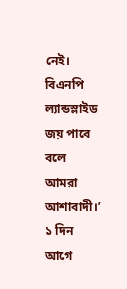নেই। বিএনপি ল্যান্ডস্লাইড জয় পাবে বলে আমরা আশাবাদী।’
১ দিন আগে